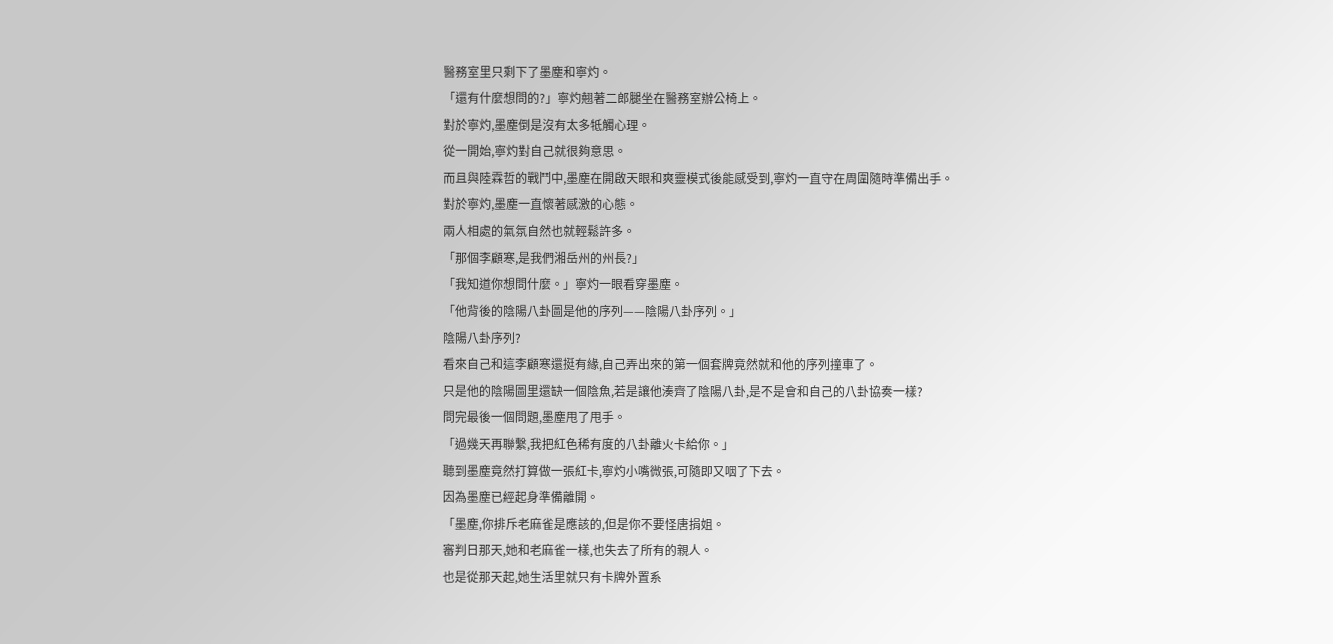醫務室里只剩下了墨塵和寧灼。
「還有什麼想問的?」寧灼翹著二郎腿坐在醫務室辦公椅上。
對於寧灼,墨塵倒是沒有太多牴觸心理。
從一開始,寧灼對自己就很夠意思。
而且與陸霖哲的戰鬥中,墨塵在開啟天眼和爽靈模式後能感受到,寧灼一直守在周圍隨時準備出手。
對於寧灼,墨塵一直懷著感激的心態。
兩人相處的氣氛自然也就輕鬆許多。
「那個李顧寒,是我們湘岳州的州長?」
「我知道你想問什麼。」寧灼一眼看穿墨塵。
「他背後的陰陽八卦圖是他的序列——陰陽八卦序列。」
陰陽八卦序列?
看來自己和這李顧寒還挺有緣,自己弄出來的第一個套牌竟然就和他的序列撞車了。
只是他的陰陽圖里還缺一個陰魚,若是讓他湊齊了陰陽八卦,是不是會和自己的八卦協奏一樣?
問完最後一個問題,墨塵甩了甩手。
「過幾天再聯繫,我把紅色稀有度的八卦離火卡給你。」
聽到墨塵竟然打算做一張紅卡,寧灼小嘴微張,可隨即又咽了下去。
因為墨塵已經起身準備離開。
「墨塵,你排斥老麻雀是應該的,但是你不要怪唐捐姐。
審判日那天,她和老麻雀一樣,也失去了所有的親人。
也是從那天起,她生活里就只有卡牌外置系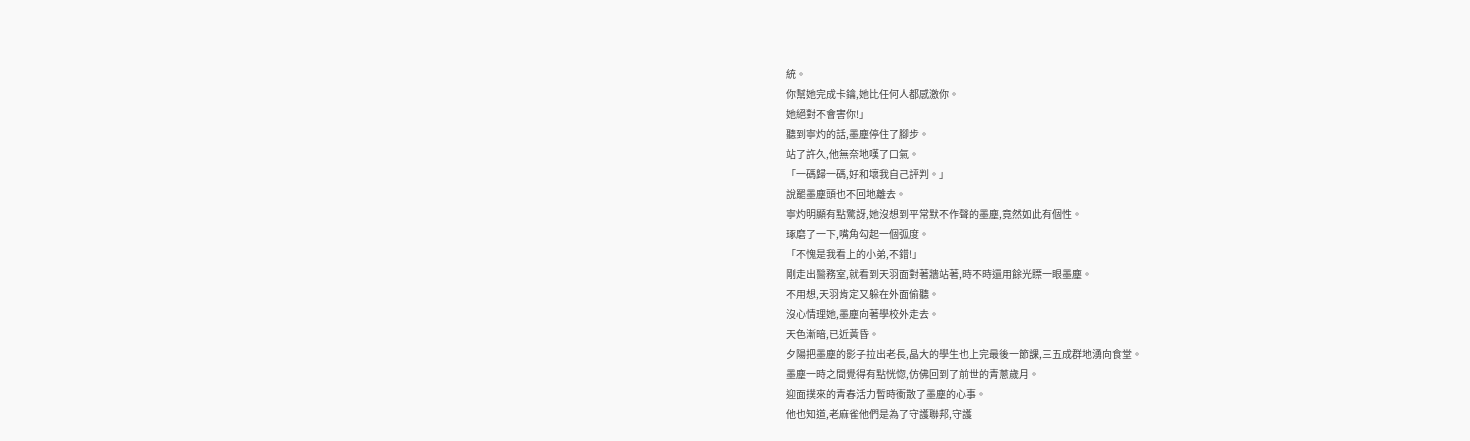統。
你幫她完成卡鑰,她比任何人都感激你。
她絕對不會害你!」
聽到寧灼的話,墨塵停住了腳步。
站了許久,他無奈地嘆了口氣。
「一碼歸一碼,好和壞我自己評判。」
說罷墨塵頭也不回地離去。
寧灼明顯有點驚訝,她沒想到平常默不作聲的墨塵,竟然如此有個性。
琢磨了一下,嘴角勾起一個弧度。
「不愧是我看上的小弟,不錯!」
剛走出醫務室,就看到天羽面對著牆站著,時不時還用餘光瞟一眼墨塵。
不用想,天羽肯定又躲在外面偷聽。
沒心情理她,墨塵向著學校外走去。
天色漸暗,已近黃昏。
夕陽把墨塵的影子拉出老長,晶大的學生也上完最後一節課,三五成群地湧向食堂。
墨塵一時之間覺得有點恍惚,仿佛回到了前世的青蔥歲月。
迎面撲來的青春活力暫時衝散了墨塵的心事。
他也知道,老麻雀他們是為了守護聯邦,守護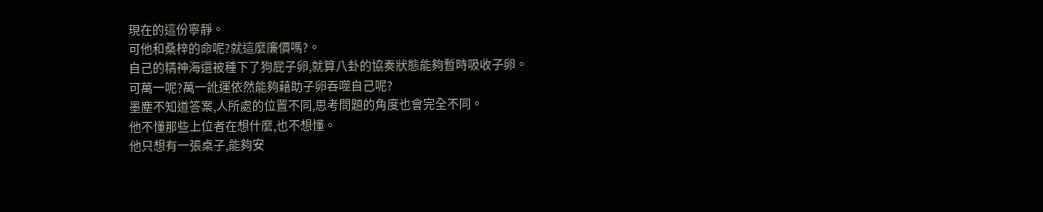現在的這份寧靜。
可他和桑梓的命呢?就這麼廉價嗎?。
自己的精神海還被種下了狗屁子卵,就算八卦的協奏狀態能夠暫時吸收子卵。
可萬一呢?萬一訛運依然能夠藉助子卵吞噬自己呢?
墨塵不知道答案,人所處的位置不同,思考問題的角度也會完全不同。
他不懂那些上位者在想什麼,也不想懂。
他只想有一張桌子,能夠安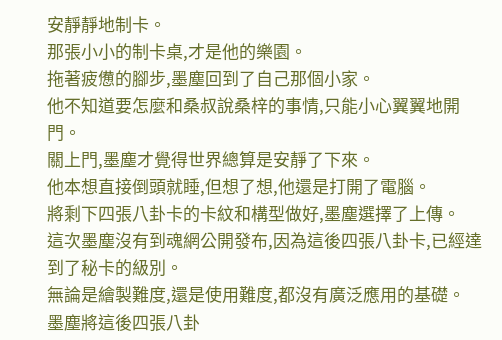安靜靜地制卡。
那張小小的制卡桌,才是他的樂園。
拖著疲憊的腳步,墨塵回到了自己那個小家。
他不知道要怎麼和桑叔說桑梓的事情,只能小心翼翼地開門。
關上門,墨塵才覺得世界總算是安靜了下來。
他本想直接倒頭就睡,但想了想,他還是打開了電腦。
將剩下四張八卦卡的卡紋和構型做好,墨塵選擇了上傳。
這次墨塵沒有到魂網公開發布,因為這後四張八卦卡,已經達到了秘卡的級別。
無論是繪製難度,還是使用難度,都沒有廣泛應用的基礎。
墨塵將這後四張八卦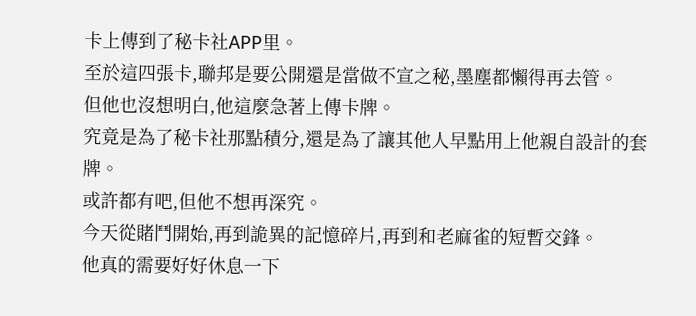卡上傳到了秘卡社APP里。
至於這四張卡,聯邦是要公開還是當做不宣之秘,墨塵都懶得再去管。
但他也沒想明白,他這麼急著上傳卡牌。
究竟是為了秘卡社那點積分,還是為了讓其他人早點用上他親自設計的套牌。
或許都有吧,但他不想再深究。
今天從賭鬥開始,再到詭異的記憶碎片,再到和老麻雀的短暫交鋒。
他真的需要好好休息一下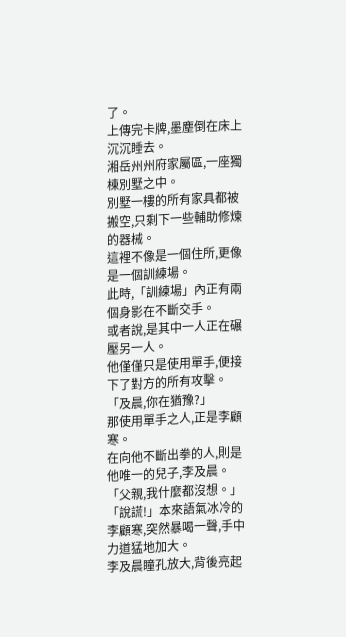了。
上傳完卡牌,墨塵倒在床上沉沉睡去。
湘岳州州府家屬區,一座獨棟別墅之中。
別墅一樓的所有家具都被搬空,只剩下一些輔助修煉的器械。
這裡不像是一個住所,更像是一個訓練場。
此時,「訓練場」內正有兩個身影在不斷交手。
或者說,是其中一人正在碾壓另一人。
他僅僅只是使用單手,便接下了對方的所有攻擊。
「及晨,你在猶豫?」
那使用單手之人,正是李顧寒。
在向他不斷出拳的人,則是他唯一的兒子,李及晨。
「父親,我什麼都沒想。」
「說謊!」本來語氣冰冷的李顧寒,突然暴喝一聲,手中力道猛地加大。
李及晨瞳孔放大,背後亮起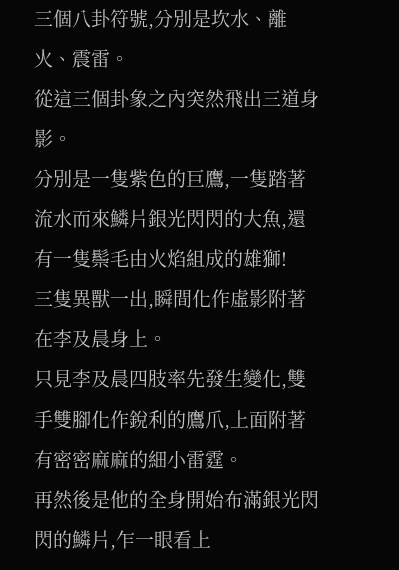三個八卦符號,分別是坎水、離火、震雷。
從這三個卦象之內突然飛出三道身影。
分別是一隻紫色的巨鷹,一隻踏著流水而來鱗片銀光閃閃的大魚,還有一隻鬃毛由火焰組成的雄獅!
三隻異獸一出,瞬間化作虛影附著在李及晨身上。
只見李及晨四肢率先發生變化,雙手雙腳化作銳利的鷹爪,上面附著有密密麻麻的細小雷霆。
再然後是他的全身開始布滿銀光閃閃的鱗片,乍一眼看上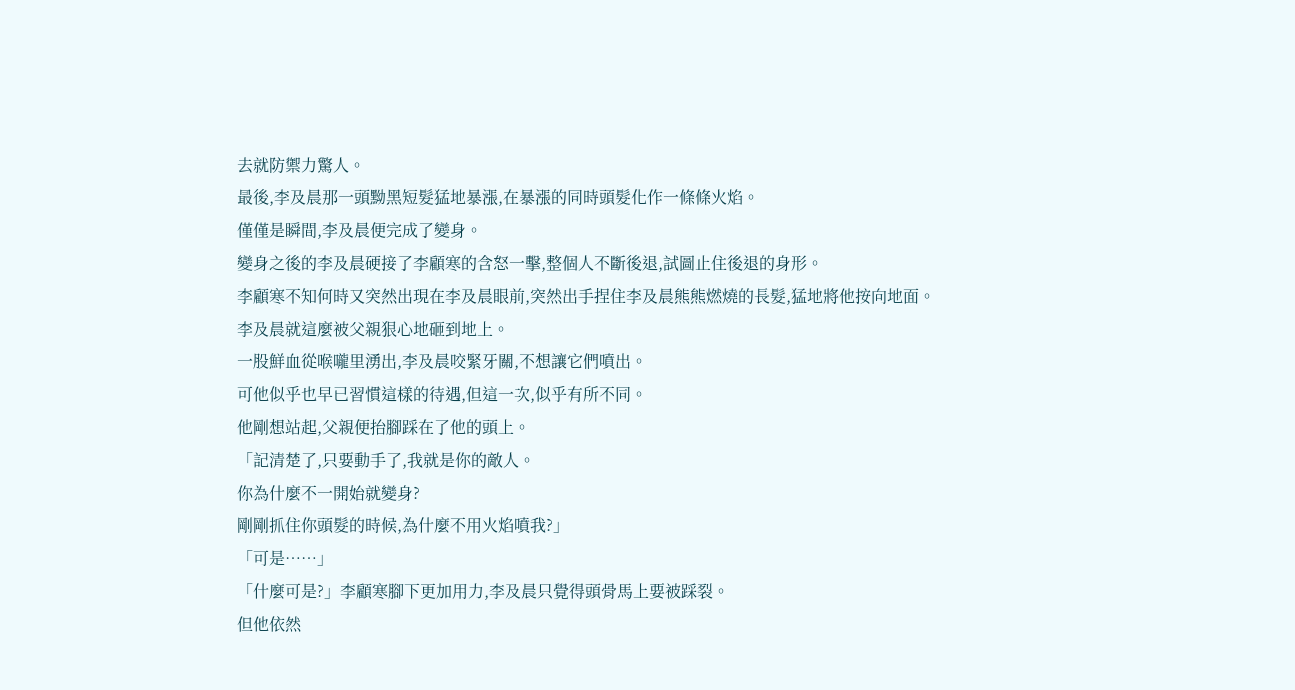去就防禦力驚人。
最後,李及晨那一頭黝黑短髮猛地暴漲,在暴漲的同時頭髮化作一條條火焰。
僅僅是瞬間,李及晨便完成了變身。
變身之後的李及晨硬接了李顧寒的含怒一擊,整個人不斷後退,試圖止住後退的身形。
李顧寒不知何時又突然出現在李及晨眼前,突然出手捏住李及晨熊熊燃燒的長髮,猛地將他按向地面。
李及晨就這麼被父親狠心地砸到地上。
一股鮮血從喉嚨里湧出,李及晨咬緊牙關,不想讓它們噴出。
可他似乎也早已習慣這樣的待遇,但這一次,似乎有所不同。
他剛想站起,父親便抬腳踩在了他的頭上。
「記清楚了,只要動手了,我就是你的敵人。
你為什麼不一開始就變身?
剛剛抓住你頭髮的時候,為什麼不用火焰噴我?」
「可是……」
「什麼可是?」李顧寒腳下更加用力,李及晨只覺得頭骨馬上要被踩裂。
但他依然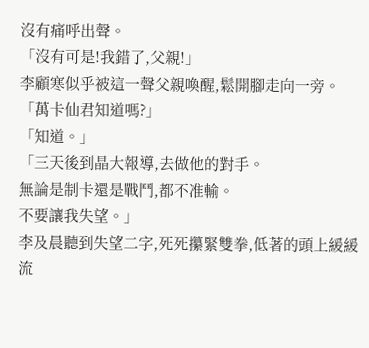沒有痛呼出聲。
「沒有可是!我錯了,父親!」
李顧寒似乎被這一聲父親喚醒,鬆開腳走向一旁。
「萬卡仙君知道嗎?」
「知道。」
「三天後到晶大報導,去做他的對手。
無論是制卡還是戰鬥,都不准輸。
不要讓我失望。」
李及晨聽到失望二字,死死攥緊雙拳,低著的頭上緩緩流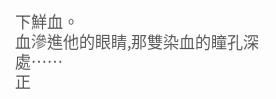下鮮血。
血滲進他的眼睛,那雙染血的瞳孔深處……
正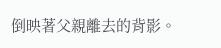倒映著父親離去的背影。